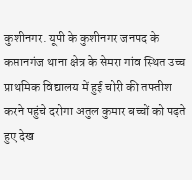कुशीनगर. यूपी के कुशीनगर जनपद के कप्तानगंज थाना क्षेत्र के सेमरा गांव स्थित उच्च प्राथमिक विद्यालय में हुई चोरी की तफ्तीश करने पहुंचे दरोगा अतुल कुमार बच्चों को पढ़ते हुए देख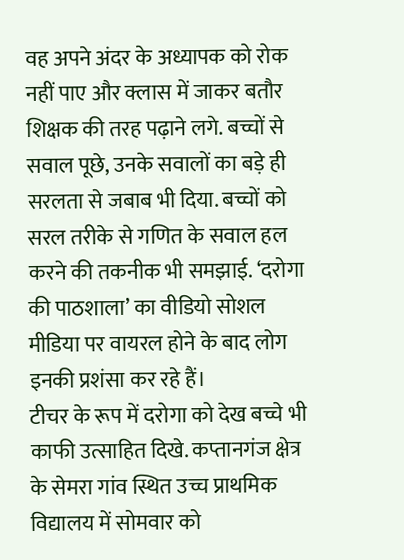वह अपने अंदर के अध्यापक को रोक नहीं पाए और क्लास में जाकर बतौर शिक्षक की तरह पढ़ाने लगे. बच्चों से सवाल पूछे, उनके सवालों का बड़े ही सरलता से जबाब भी दिया. बच्चों को सरल तरीके से गणित के सवाल हल करने की तकनीक भी समझाई. ‘दरोगा की पाठशाला’ का वीडियो सोशल मीडिया पर वायरल होने के बाद लोग इनकी प्रशंसा कर रहे हैं।
टीचर के रूप में दरोगा को देख बच्चे भी काफी उत्साहित दिखे. कप्तानगंज क्षेत्र के सेमरा गांव स्थित उच्च प्राथमिक विद्यालय में सोमवार को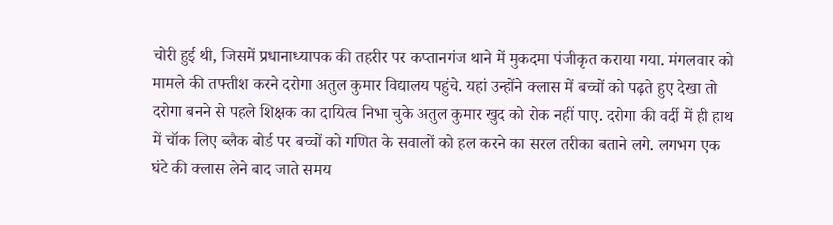चोरी हुई थी, जिसमें प्रधानाध्यापक की तहरीर पर कप्तानगंज थाने में मुकदमा पंजीकृत कराया गया. मंगलवार को मामले की तफ्तीश करने दरोगा अतुल कुमार विद्यालय पहुंचे. यहां उन्होंने क्लास में बच्चों को पढ़ते हुए देखा तो दरोगा बनने से पहले शिक्षक का दायित्व निभा चुके अतुल कुमार खुद को रोक नहीं पाए. दरोगा की वर्दी में ही हाथ में चॉक लिए ब्लैक बोर्ड पर बच्चों को गणित के सवालों को हल करने का सरल तरीका बताने लगे. लगभग एक घंटे की क्लास लेने बाद जाते समय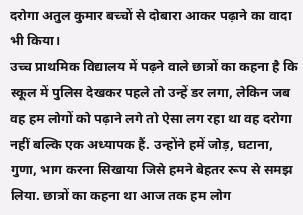दरोगा अतुल कुमार बच्चों से दोबारा आकर पढ़ाने का वादा भी किया।
उच्च प्राथमिक विद्यालय में पढ़ने वाले छात्रों का कहना है कि स्कूल में पुलिस देखकर पहले तो उन्हें डर लगा, लेकिन जब वह हम लोगों को पढ़ाने लगे तो ऐसा लग रहा था वह दरोगा नहीं बल्कि एक अध्यापक हैं. उन्होंने हमें जोड़, घटाना, गुणा, भाग करना सिखाया जिसे हमने बेहतर रूप से समझ लिया. छात्रों का कहना था आज तक हम लोग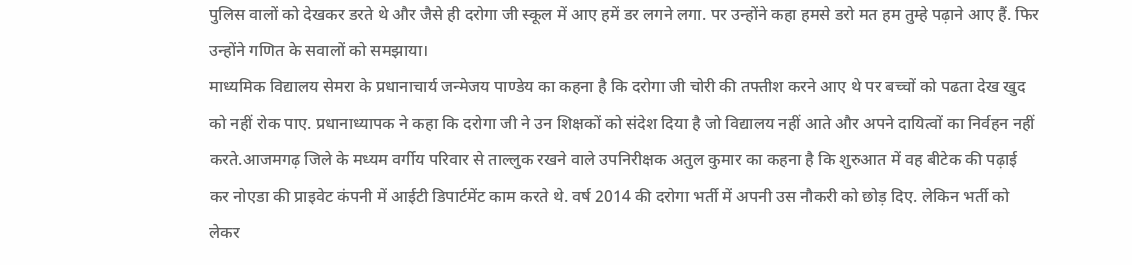पुलिस वालों को देखकर डरते थे और जैसे ही दरोगा जी स्कूल में आए हमें डर लगने लगा. पर उन्होंने कहा हमसे डरो मत हम तुम्हे पढ़ाने आए हैं. फिर उन्होंने गणित के सवालों को समझाया।
माध्यमिक विद्यालय सेमरा के प्रधानाचार्य जन्मेजय पाण्डेय का कहना है कि दरोगा जी चोरी की तफ्तीश करने आए थे पर बच्चों को पढता देख खुद को नहीं रोक पाए. प्रधानाध्यापक ने कहा कि दरोगा जी ने उन शिक्षकों को संदेश दिया है जो विद्यालय नहीं आते और अपने दायित्वों का निर्वहन नहीं करते.आजमगढ़ जिले के मध्यम वर्गीय परिवार से ताल्लुक रखने वाले उपनिरीक्षक अतुल कुमार का कहना है कि शुरुआत में वह बीटेक की पढ़ाई कर नोएडा की प्राइवेट कंपनी में आईटी डिपार्टमेंट काम करते थे. वर्ष 2014 की दरोगा भर्ती में अपनी उस नौकरी को छोड़ दिए. लेकिन भर्ती को लेकर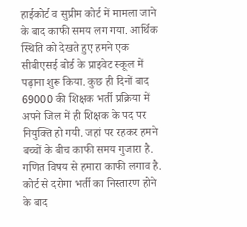हाईकोर्ट व सुप्रीम कोर्ट में मामला जाने के बाद काफी समय लग गया. आर्थिक स्थिति को देखते हुए हमने एक सीबीएसई बोर्ड के प्राइवेट स्कूल में पढ़ाना शुरू किया. कुछ ही दिनों बाद 69000 की शिक्षक भर्ती प्रक्रिया में अपने जिल में ही शिक्षक के पद पर नियुक्ति हो गयी. जहां पर रहकर हमने बच्चों के बीच काफी समय गुजारा है. गणित विषय से हमारा काफी लगाव है. कोर्ट से दरोगा भर्ती का निस्तारण होने के बाद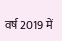वर्ष 2019 में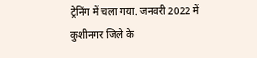ट्रेनिंग में चला गया. जनवरी 2022 में कुशीनगर जिले के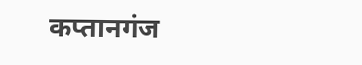कप्तानगंज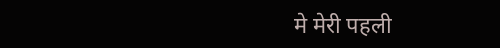मे मेरी पहली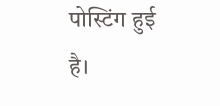पोस्टिंग हुई है।